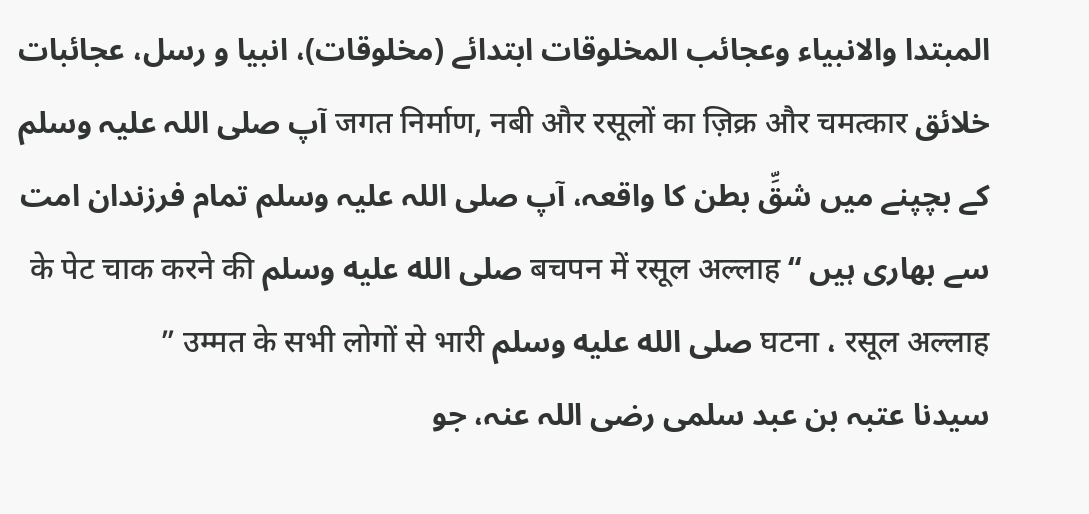المبتدا والانبياء وعجائب المخلوقات ابتدائے (مخلوقات)، انبیا و رسل، عجائبات خلائق जगत निर्माण, नबी और रसूलों का ज़िक्र और चमत्कार آپ صلی اللہ علیہ وسلم کے بچپنے میں شقِّ بطن کا واقعہ، آپ صلی اللہ علیہ وسلم تمام فرزندان امت سے بھاری ہیں “ बचपन में रसूल अल्लाह صلى الله عليه وسلم के पेट चाक करने की घटना ، रसूल अल्लाह صلى الله عليه وسلم उम्मत के सभी लोगों से भारी ”
سیدنا عتبہ بن عبد سلمی رضی اللہ عنہ، جو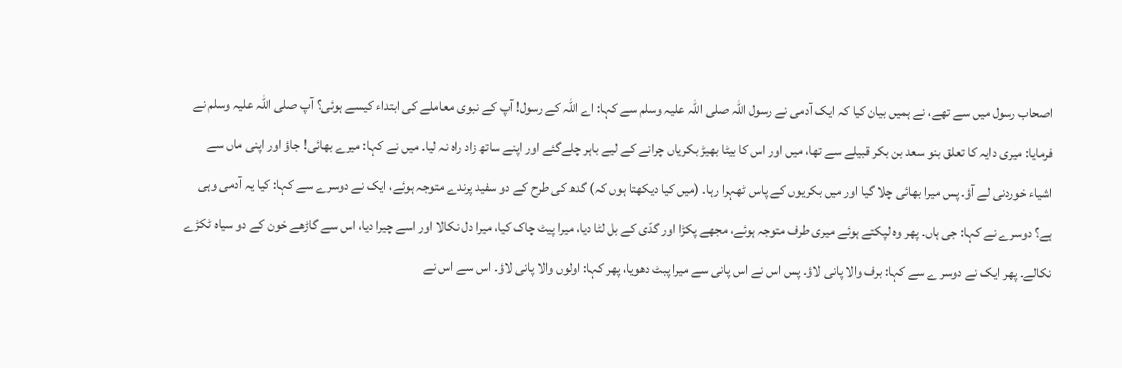اصحاب رسول میں سے تھے، نے ہمیں بیان کیا کہ ایک آدمی نے رسول اللہ صلی اللہ علیہ وسلم سے کہا: اے اللہ کے رسول! آپ کے نبوی معاملے کی ابتداء کیسے ہوئی؟ آپ صلی اللہ علیہ وسلم نے فرمایا: میری دایہ کا تعلق بنو سعد بن بکر قبیلے سے تھا، میں اور اس کا بیٹا بھیڑ بکریاں چرانے کے لیے باہر چلےگئے اور اپنے ساتھ زاد راہ نہ لیا۔ میں نے کہا: میرے بھائی! جاؤ اور اپنی ماں سے اشیاء خوردنی لے آؤ۔ پس میرا بھائی چلا گیا اور میں بکریوں کے پاس ٹھہرا رہا۔ (میں کیا دیکھتا ہوں کہ) گدھ کی طرح کے دو سفید پرندے متوجہ ہوئے، ایک نے دوسرے سے کہا: کیا یہ آدمی وہی ہے؟ دوسرے نے کہا: جی ہاں۔ پھر وہ لپکتے ہوئے میری طرف متوجہ ہوئے، مجھے پکڑا اور گدّی کے بل لٹا دیا، میرا پیٹ چاک کیا، میرا دل نکالا اور اسے چیرا دیا، اس سے گاڑھے خون کے دو سیاہ ٹکڑے نکالے۔ پھر ایک نے دوسر ے سے کہا: برف والا پانی لاؤ۔ پس اس نے اس پانی سے میرا پبٹ دھویا، پھر کہا: اولوں والا پانی لاؤ۔ اس سے اس نے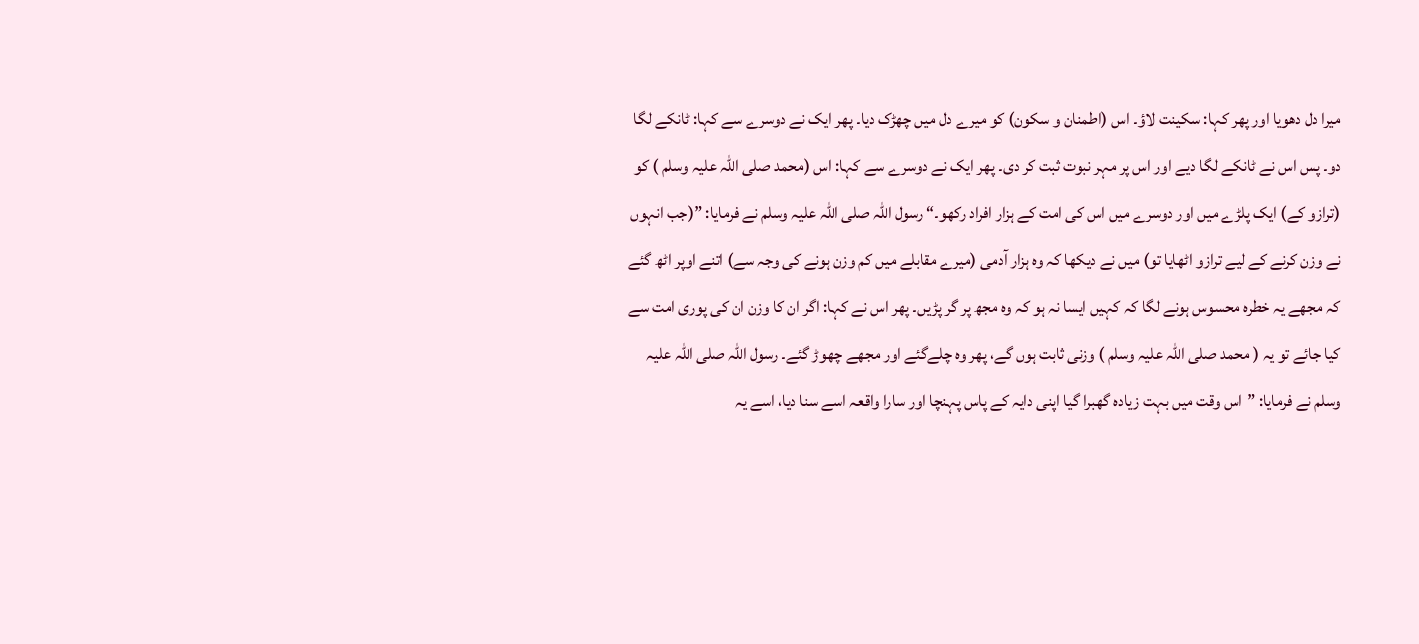میرا دل دھویا اور پھر کہا: سکینت لاؤ۔ اس (اطمنان و سکون) کو میرے دل میں چھڑک دیا۔ پھر ایک نے دوسرے سے کہا: ٹانکے لگا دو۔ پس اس نے ٹانکے لگا دیے اور اس پر مہر نبوت ثبت کر دی۔ پھر ایک نے دوسرے سے کہا: اس (محمد صلی اللہ علیہ وسلم ) کو (ترازو کے) ایک پلڑے میں اور دوسرے میں اس کی امت کے ہزار افراد رکھو۔“ رسول اللہ صلی اللہ علیہ وسلم نے فرمایا: ”(جب انہوں نے وزن کرنے کے لیے ترازو اٹھایا تو) میں نے دیکھا کہ وہ ہزار آدمی (میرے مقابلے میں کم وزن ہونے کی وجہ سے) اتنے اوپر اٹھ گئے کہ مجھے یہ خطرہ محسوس ہونے لگا کہ کہیں ایسا نہ ہو کہ وہ مجھ پر گر پڑیں۔ پھر اس نے کہا: اگر ان کا وزن ان کی پوری امت سے کیا جائے تو یہ ( محمد صلی اللہ علیہ وسلم ) وزنی ثابت ہوں گے، پھر وہ چلےگئے اور مجھے چھوڑ گئے۔ رسول اللہ صلی اللہ علیہ وسلم نے فرمایا: ”اس وقت میں بہت زیادہ گھبرا گیا اپنی دایہ کے پاس پہنچا اور سارا واقعہ اسے سنا دیا، اسے یہ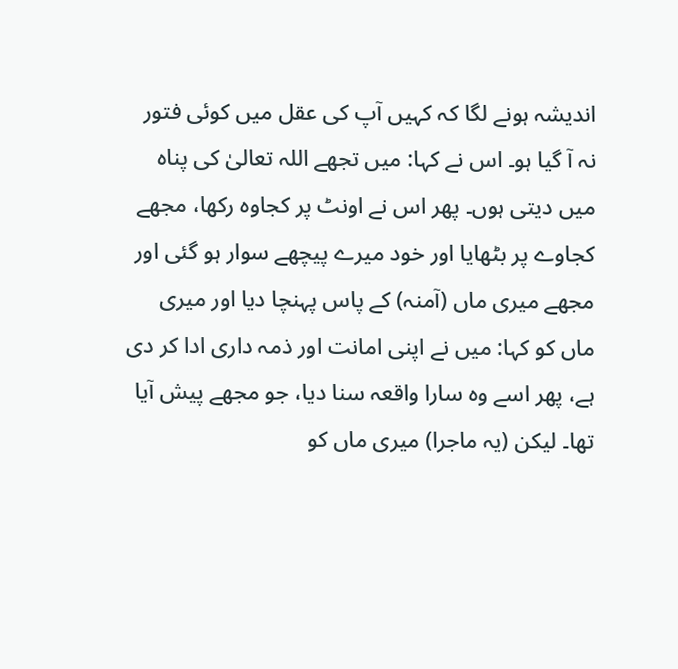اندیشہ ہونے لگا کہ کہیں آپ کی عقل میں کوئی فتور نہ آ گیا ہو۔ اس نے کہا: میں تجھے اللہ تعالیٰ کی پناہ میں دیتی ہوں۔ پھر اس نے اونٹ پر کجاوہ رکھا، مجھے کجاوے پر بٹھایا اور خود میرے پیچھے سوار ہو گئی اور مجھے میری ماں (آمنہ) کے پاس پہنچا دیا اور میری ماں کو کہا: میں نے اپنی امانت اور ذمہ داری ادا کر دی ہے، پھر اسے وہ سارا واقعہ سنا دیا، جو مجھے پیش آیا تھا۔ لیکن (یہ ماجرا) میری ماں کو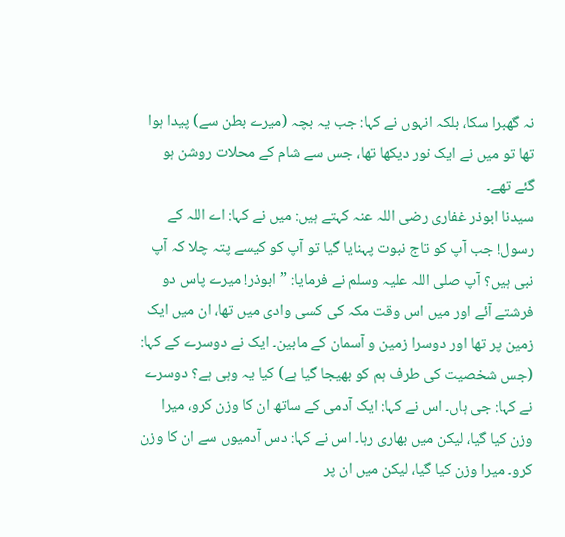نہ گھبرا سکا، بلکہ انہوں نے کہا: جب یہ بچہ (میرے بطن سے) پیدا ہوا تھا تو میں نے ایک نور دیکھا تھا، جس سے شام کے محلات روشن ہو گئے تھے۔
سیدنا ابوذر غفاری رضی اللہ عنہ کہتے ہیں: میں نے کہا: اے اللہ کے رسول! جب آپ کو تاج نبوت پہنایا گیا تو آپ کو کیسے پتہ چلا کہ آپ نبی ہیں؟ آپ صلی اللہ علیہ وسلم نے فرمایا: ”ابوذر! میرے پاس دو فرشتے آئے اور میں اس وقت مکہ کی کسی وادی میں تھا، ان میں ایک زمین پر تھا اور دوسرا زمین و آسمان کے مابین۔ ایک نے دوسرے کے کہا: (جس شخصیت کی طرف ہم کو بھیجا گیا ہے) کیا یہ وہی ہے؟ دوسرے نے کہا: جی ہاں۔ اس نے کہا: ایک آدمی کے ساتھ ان کا وزن کرو، میرا وزن کیا گیا، لیکن میں بھاری رہا۔ اس نے کہا: دس آدمیوں سے ان کا وزن کرو۔ میرا وزن کیا گیا، لیکن میں ان پر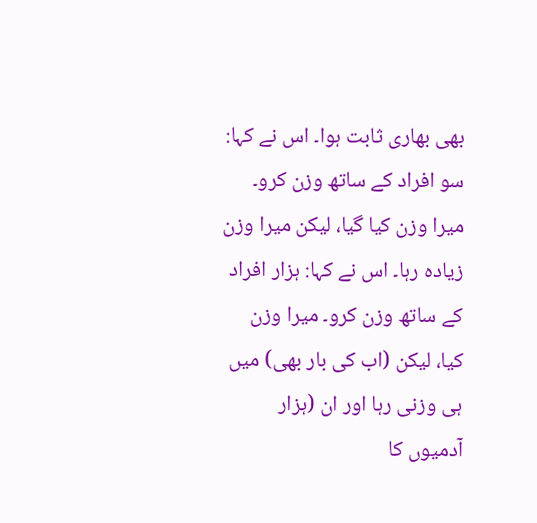بھی بھاری ثابت ہوا۔ اس نے کہا: سو افراد کے ساتھ وزن کرو۔ میرا وزن کیا گیا، لیکن میرا وزن زیادہ رہا۔ اس نے کہا: ہزار افراد کے ساتھ وزن کرو۔ میرا وزن کیا، لیکن (اب کی بار بھی) میں ہی وزنی رہا اور ان (ہزار آدمیوں کا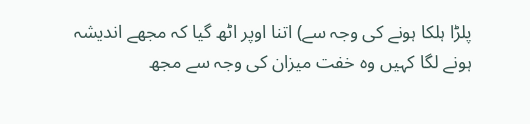پلڑا ہلکا ہونے کی وجہ سے) اتنا اوپر اٹھ گیا کہ مجھے اندیشہ ہونے لگا کہیں وہ خفت میزان کی وجہ سے مجھ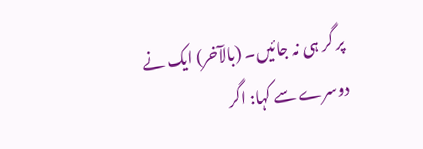پر گر ہی نہ جائیں۔ (بالآخر) ایک نے دوسرے سے کہا: اگر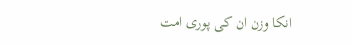انکا وزن ان کی پوری امت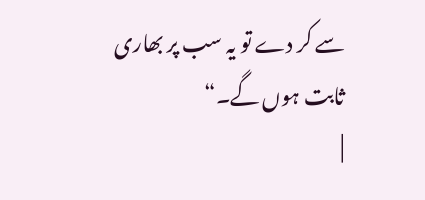سے کر دے تو یہ سب پر بھاری ثابت ہوں گے۔“
|